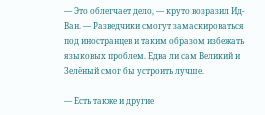— Это облегчает дело, — круто возразил Ид-Ван. — Разведчики смогут замаскироваться под иностранцев и таким образом избежать языковых проблем. Едва ли сам Великий и Зелёный смог бы устроить лучше.

— Есть также и другие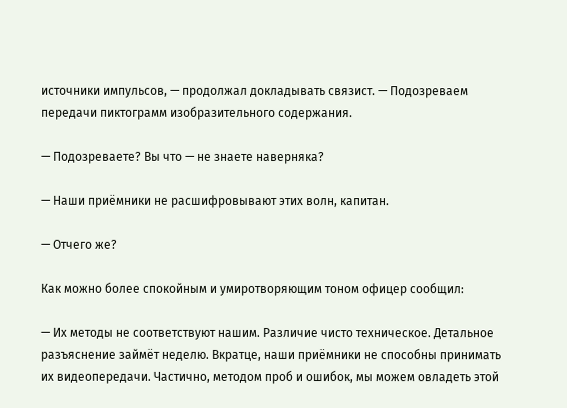источники импульсов, — продолжал докладывать связист. — Подозреваем передачи пиктограмм изобразительного содержания.

— Подозреваете? Вы что — не знаете наверняка?

— Наши приёмники не расшифровывают этих волн, капитан.

— Отчего же?

Как можно более спокойным и умиротворяющим тоном офицер сообщил:

— Их методы не соответствуют нашим. Различие чисто техническое. Детальное разъяснение займёт неделю. Вкратце, наши приёмники не способны принимать их видеопередачи. Частично, методом проб и ошибок, мы можем овладеть этой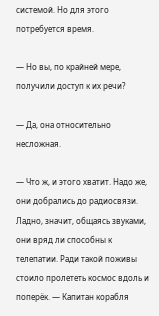системой. Но для этого потребуется время.

— Но вы, по крайней мере, получили доступ к их речи?

— Да, она относительно несложная.

— Что ж, и этого хватит. Надо же, они добрались до радиосвязи. Ладно, значит, общаясь звуками, они вряд ли способны к телепатии. Ради такой поживы стоило пролететь космос вдоль и поперёк. — Капитан корабля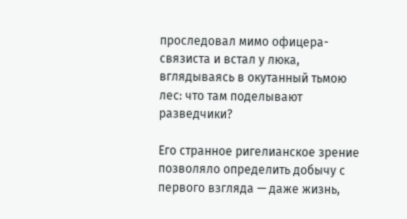проследовал мимо офицера-связиста и встал у люка, вглядываясь в окутанный тьмою лес: что там поделывают разведчики?

Его странное ригелианское зрение позволяло определить добычу с первого взгляда — даже жизнь,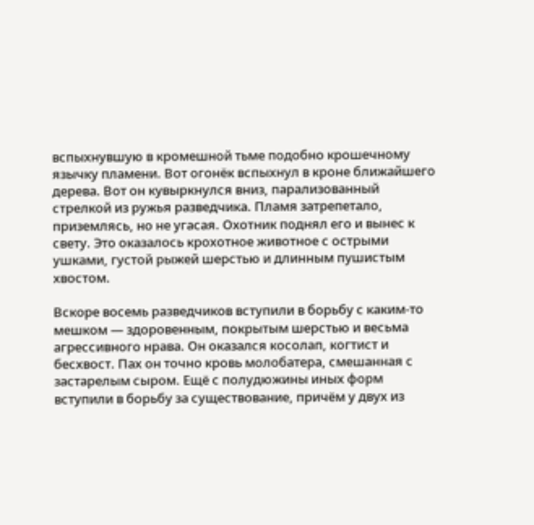вспыхнувшую в кромешной тьме подобно крошечному язычку пламени. Вот огонёк вспыхнул в кроне ближайшего дерева. Вот он кувыркнулся вниз, парализованный стрелкой из ружья разведчика. Пламя затрепетало, приземлясь, но не угасая. Охотник поднял его и вынес к свету. Это оказалось крохотное животное с острыми ушками, густой рыжей шерстью и длинным пушистым хвостом.

Вскоре восемь разведчиков вступили в борьбу с каким-то мешком — здоровенным, покрытым шерстью и весьма агрессивного нрава. Он оказался косолап, когтист и бесхвост. Пах он точно кровь молобатера, смешанная с застарелым сыром. Ещё с полудюжины иных форм вступили в борьбу за существование, причём у двух из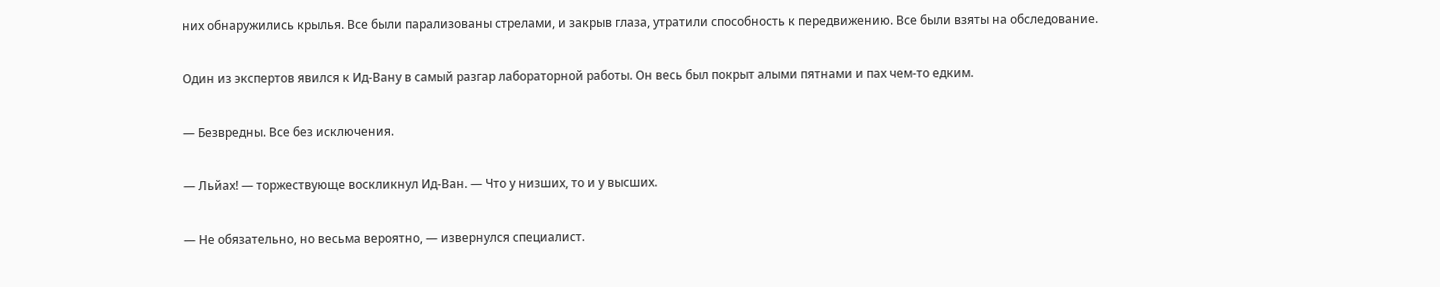них обнаружились крылья. Все были парализованы стрелами, и закрыв глаза, утратили способность к передвижению. Все были взяты на обследование.

Один из экспертов явился к Ид-Вану в самый разгар лабораторной работы. Он весь был покрыт алыми пятнами и пах чем-то едким.

— Безвредны. Все без исключения.

— Льйах! — торжествующе воскликнул Ид-Ван. — Что у низших, то и у высших.

— Не обязательно, но весьма вероятно, — извернулся специалист.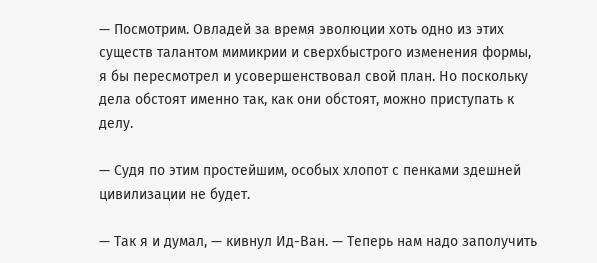— Посмотрим. Овладей за время эволюции хоть одно из этих существ талантом мимикрии и сверхбыстрого изменения формы, я бы пересмотрел и усовершенствовал свой план. Но поскольку дела обстоят именно так, как они обстоят, можно приступать к делу.

— Судя по этим простейшим, особых хлопот с пенками здешней цивилизации не будет.

— Так я и думал, — кивнул Ид-Ван. — Теперь нам надо заполучить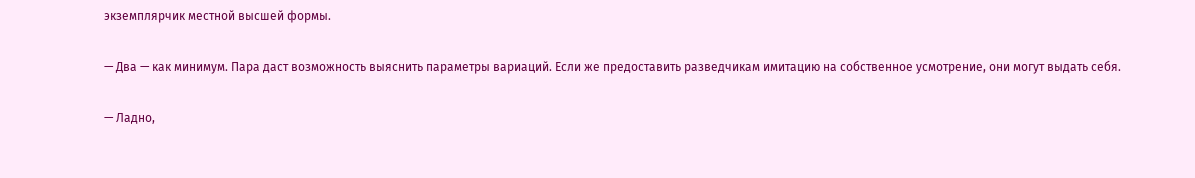экземплярчик местной высшей формы.

— Два — как минимум. Пара даст возможность выяснить параметры вариаций. Если же предоставить разведчикам имитацию на собственное усмотрение, они могут выдать себя.

— Ладно,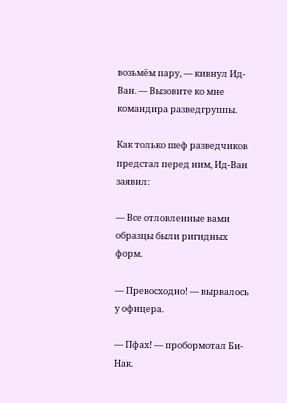возьмём пару, — кивнул Ид-Ван. — Вызовите ко мне командира разведгруппы.

Как только шеф разведчиков предстал перед ним, Ид-Ван заявил:

— Все отловленные вами образцы были ригидных форм.

— Превосходно! — вырвалось у офицера.

— Пфах! — пробормотал Би-Нак.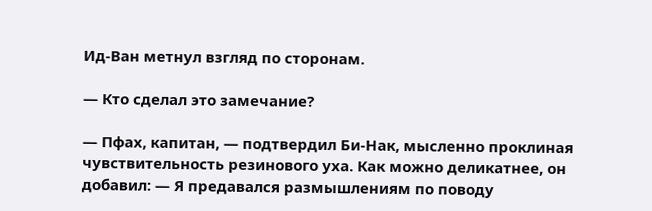Ид-Ван метнул взгляд по сторонам.

— Кто сделал это замечание?

— Пфах, капитан, — подтвердил Би-Нак, мысленно проклиная чувствительность резинового уха. Как можно деликатнее, он добавил: — Я предавался размышлениям по поводу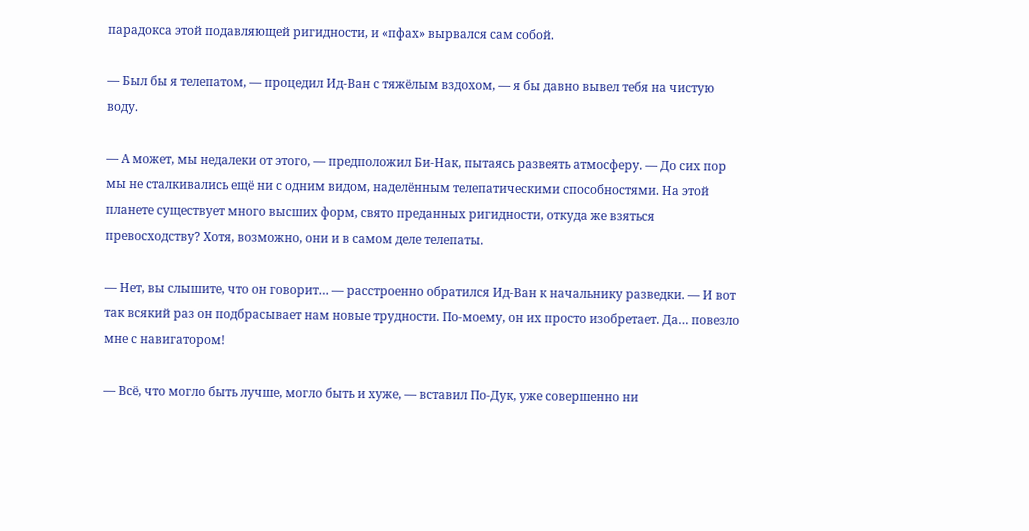парадокса этой подавляющей ригидности, и «пфах» вырвался сам собой.

— Был бы я телепатом, — процедил Ид-Ван с тяжёлым вздохом, — я бы давно вывел тебя на чистую воду.

— А может, мы недалеки от этого, — предположил Би-Нак, пытаясь развеять атмосферу. — До сих пор мы не сталкивались ещё ни с одним видом, наделённым телепатическими способностями. На этой планете существует много высших форм, свято преданных ригидности, откуда же взяться превосходству? Хотя, возможно, они и в самом деле телепаты.

— Нет, вы слышите, что он говорит… — расстроенно обратился Ид-Ван к начальнику разведки. — И вот так всякий раз он подбрасывает нам новые трудности. По-моему, он их просто изобретает. Да… повезло мне с навигатором!

— Всё, что могло быть лучше, могло быть и хуже, — вставил По-Дук, уже совершенно ни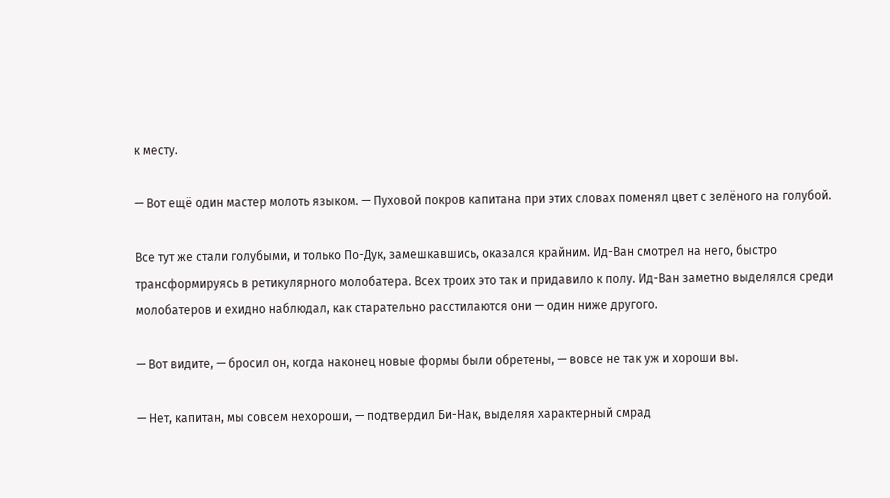к месту.

— Вот ещё один мастер молоть языком. — Пуховой покров капитана при этих словах поменял цвет с зелёного на голубой.

Все тут же стали голубыми, и только По-Дук, замешкавшись, оказался крайним. Ид-Ван смотрел на него, быстро трансформируясь в ретикулярного молобатера. Всех троих это так и придавило к полу. Ид-Ван заметно выделялся среди молобатеров и ехидно наблюдал, как старательно расстилаются они — один ниже другого.

— Вот видите, — бросил он, когда наконец новые формы были обретены, — вовсе не так уж и хороши вы.

— Нет, капитан, мы совсем нехороши, — подтвердил Би-Нак, выделяя характерный смрад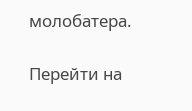молобатера.

Перейти на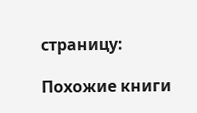страницу:

Похожие книги